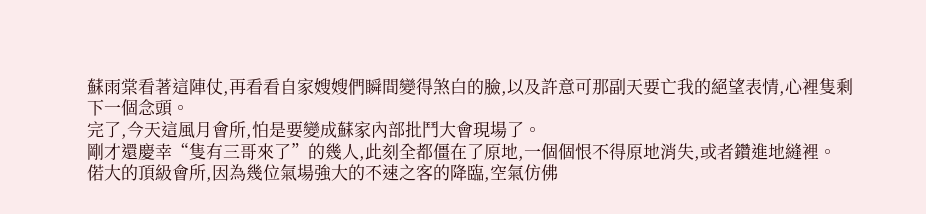蘇雨棠看著這陣仗,再看看自家嫂嫂們瞬間變得煞白的臉,以及許意可那副天要亡我的絕望表情,心裡隻剩下一個念頭。
完了,今天這風月會所,怕是要變成蘇家內部批鬥大會現場了。
剛才還慶幸“隻有三哥來了”的幾人,此刻全都僵在了原地,一個個恨不得原地消失,或者鑽進地縫裡。
偌大的頂級會所,因為幾位氣場強大的不速之客的降臨,空氣仿佛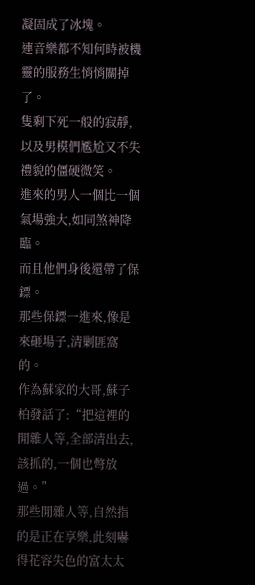凝固成了冰塊。
連音樂都不知何時被機靈的服務生悄悄關掉了。
隻剩下死一般的寂靜,以及男模們尷尬又不失禮貌的僵硬微笑。
進來的男人一個比一個氣場強大,如同煞神降臨。
而且他們身後還帶了保鏢。
那些保鏢一進來,像是來砸場子,清剿匪窩的。
作為蘇家的大哥,蘇子柏發話了:“把這裡的閒雜人等,全部清出去,該抓的,一個也彆放過。”
那些閒雜人等,自然指的是正在享樂,此刻嚇得花容失色的富太太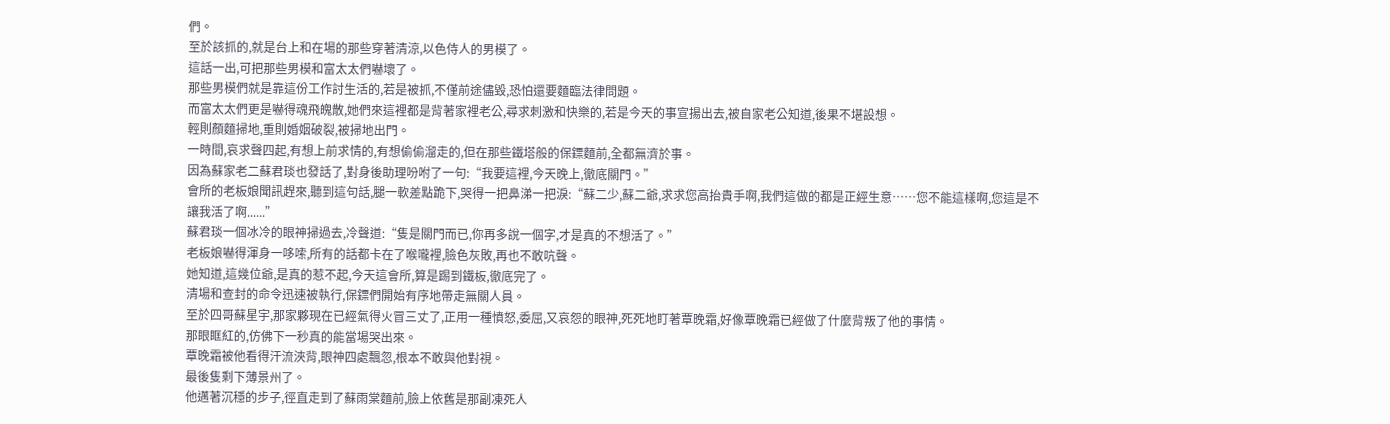們。
至於該抓的,就是台上和在場的那些穿著清涼,以色侍人的男模了。
這話一出,可把那些男模和富太太們嚇壞了。
那些男模們就是靠這份工作討生活的,若是被抓,不僅前途儘毀,恐怕還要麵臨法律問題。
而富太太們更是嚇得魂飛魄散,她們來這裡都是背著家裡老公,尋求刺激和快樂的,若是今天的事宣揚出去,被自家老公知道,後果不堪設想。
輕則顏麵掃地,重則婚姻破裂,被掃地出門。
一時間,哀求聲四起,有想上前求情的,有想偷偷溜走的,但在那些鐵塔般的保鏢麵前,全都無濟於事。
因為蘇家老二蘇君琰也發話了,對身後助理吩咐了一句:“我要這裡,今天晚上,徹底關門。”
會所的老板娘聞訊趕來,聽到這句話,腿一軟差點跪下,哭得一把鼻涕一把淚:“蘇二少,蘇二爺,求求您高抬貴手啊,我們這做的都是正經生意……您不能這樣啊,您這是不讓我活了啊......”
蘇君琰一個冰冷的眼神掃過去,冷聲道:“隻是關門而已,你再多說一個字,才是真的不想活了。”
老板娘嚇得渾身一哆嗦,所有的話都卡在了喉嚨裡,臉色灰敗,再也不敢吭聲。
她知道,這幾位爺,是真的惹不起,今天這會所,算是踢到鐵板,徹底完了。
清場和查封的命令迅速被執行,保鏢們開始有序地帶走無關人員。
至於四哥蘇星宇,那家夥現在已經氣得火冒三丈了,正用一種憤怒,委屈,又哀怨的眼神,死死地盯著覃晚霜,好像覃晚霜已經做了什麼背叛了他的事情。
那眼眶紅的,仿佛下一秒真的能當場哭出來。
覃晚霜被他看得汗流浹背,眼神四處飄忽,根本不敢與他對視。
最後隻剩下薄景州了。
他邁著沉穩的步子,徑直走到了蘇雨棠麵前,臉上依舊是那副凍死人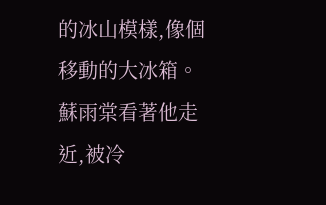的冰山模樣,像個移動的大冰箱。
蘇雨棠看著他走近,被冷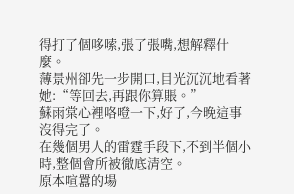得打了個哆嗦,張了張嘴,想解釋什麼。
薄景州卻先一步開口,目光沉沉地看著她:“等回去,再跟你算賬。”
蘇雨棠心裡咯噔一下,好了,今晚這事沒得完了。
在幾個男人的雷霆手段下,不到半個小時,整個會所被徹底清空。
原本喧囂的場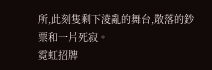所,此刻隻剩下淩亂的舞台,散落的鈔票和一片死寂。
霓虹招牌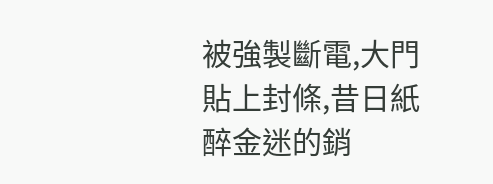被強製斷電,大門貼上封條,昔日紙醉金迷的銷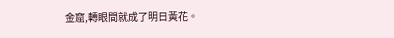金窟,轉眼間就成了明日黃花。